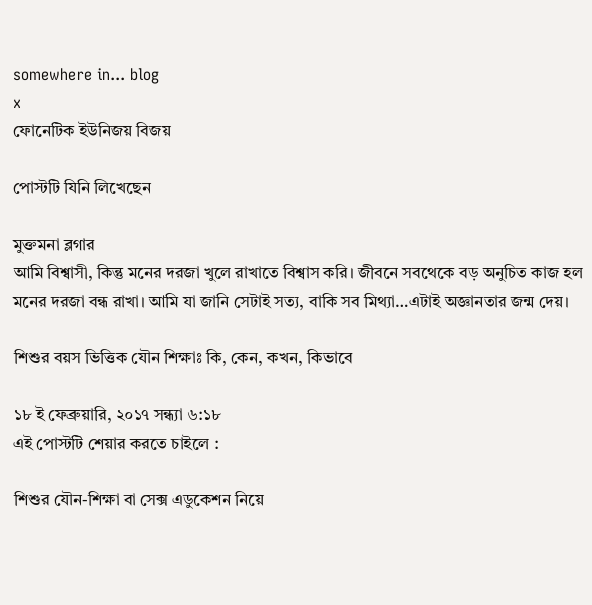somewhere in... blog
x
ফোনেটিক ইউনিজয় বিজয়

পোস্টটি যিনি লিখেছেন

মুক্তমনা ব্লগার
আমি বিশ্বাসী, কিন্তু মনের দরজা খুলে রাখাতে বিশ্বাস করি। জীবনে সবথেকে বড় অনুচিত কাজ হল মনের দরজা বন্ধ রাখা। আমি যা জানি সেটাই সত্য, বাকি সব মিথ্যা…এটাই অজ্ঞানতার জন্ম দেয়।

শিশুর বয়স ভিত্তিক যৌন শিক্ষাঃ কি, কেন, কখন, কিভাবে

১৮ ই ফেব্রুয়ারি, ২০১৭ সন্ধ্যা ৬:১৮
এই পোস্টটি শেয়ার করতে চাইলে :

শিশুর যৌন-শিক্ষা বা সেক্স এডুকেশন নিয়ে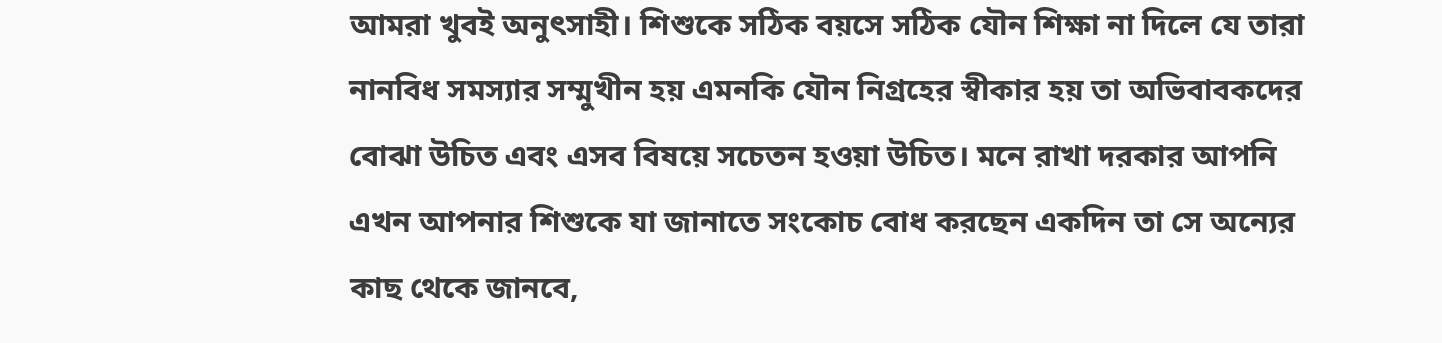আমরা খুবই অনুৎসাহী। শিশুকে সঠিক বয়সে সঠিক যৌন শিক্ষা না দিলে যে তারা নানবিধ সমস্যার সম্মুখীন হয় এমনকি যৌন নিগ্রহের স্বীকার হয় তা অভিবাবকদের বোঝা উচিত এবং এসব বিষয়ে সচেতন হওয়া উচিত। মনে রাখা দরকার আপনি এখন আপনার শিশুকে যা জানাতে সংকোচ বোধ করছেন একদিন তা সে অন্যের কাছ থেকে জানবে,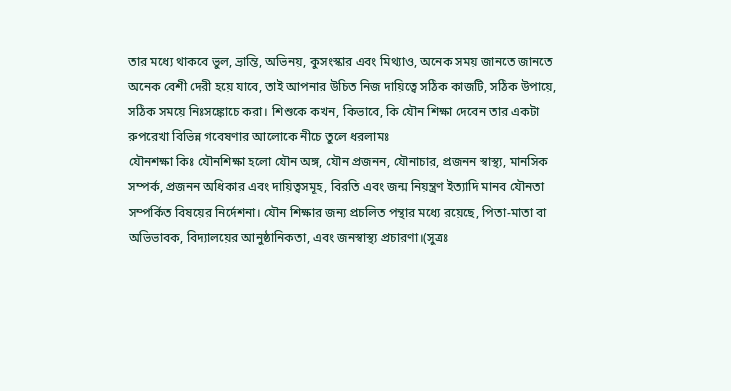তার মধ্যে থাকবে ভুল, ভ্রান্তি, অভিনয়, কুসংস্কার এবং মিথ্যাও, অনেক সময় জানতে জানতে অনেক বেশী দেরী হয়ে যাবে, তাই আপনার উচিত নিজ দায়িত্বে সঠিক কাজটি, সঠিক উপায়ে, সঠিক সময়ে নিঃসঙ্কোচে করা। শিশুকে কখন, কিভাবে, কি যৌন শিক্ষা দেবেন তার একটা রুপরেখা বিভিন্ন গবেষণার আলোকে নীচে তুলে ধরলামঃ
যৌনশক্ষা কিঃ যৌনশিক্ষা হলো যৌন অঙ্গ, যৌন প্রজনন, যৌনাচার, প্রজনন স্বাস্থ্য, মানসিক সম্পর্ক, প্রজনন অধিকার এবং দায়িত্বসমূহ, বিরতি এবং জন্ম নিয়ন্ত্রণ ইত্যাদি মানব যৌনতা সম্পর্কিত বিষয়ের নির্দেশনা। যৌন শিক্ষার জন্য প্রচলিত পন্থার মধ্যে রয়েছে, পিতা-মাতা বা অভিভাবক, বিদ্যালয়ের আনুষ্ঠানিকতা, এবং জনস্বাস্থ্য প্রচারণা।(সুত্রঃ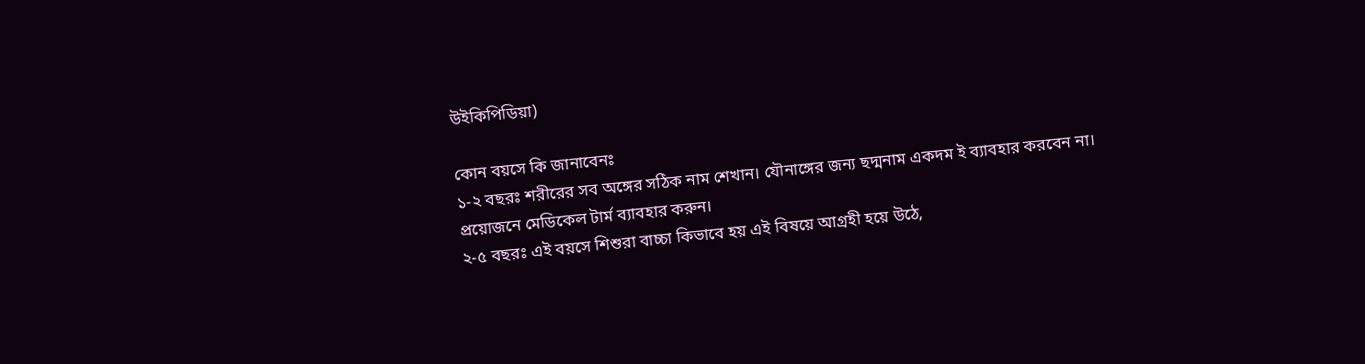উইকিপিডিয়া)

কোন বয়সে কি জানাবেনঃ
১-২ বছরঃ শরীরের সব অঙ্গের সঠিক নাম শেখান। যৌনাঙ্গের জন্য ছদ্মনাম একদম ই ব্যাবহার করবেন না। প্রয়োজনে মেডিকেল টার্ম ব্যাবহার করুন।
২-৫ বছরঃ এই বয়সে শিশুরা বাচ্চা কিভাবে হয় এই বিষয়ে আগ্রহী হয়ে উঠে,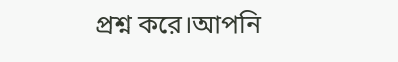প্রশ্ন করে।আপনি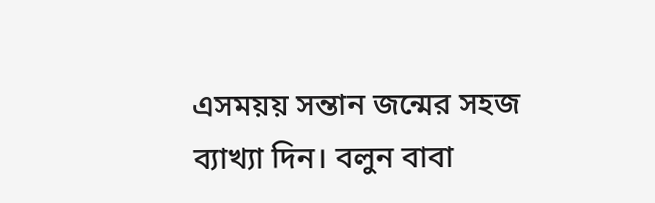এসময়য় সন্তান জন্মের সহজ ব্যাখ্যা দিন। বলুন বাবা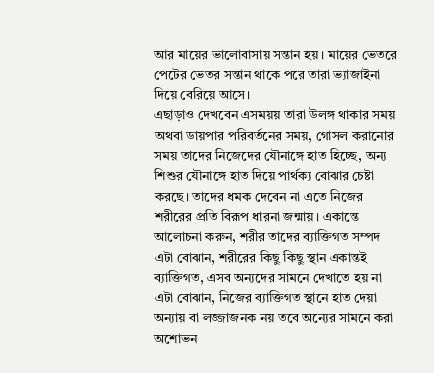আর মায়ের ভালোবাসায় সন্তান হয়। মায়ের ভেতরে পেটের ভেতর সন্তান থাকে পরে তারা ভ্যাজাইনা দিয়ে বেরিয়ে আসে।
এছাড়াও দেখবেন এসময়য় তারা উলঙ্গ থাকার সময় অথবা ডায়পার পরিবর্তনের সময়, গোসল করানোর সময় তাদের নিজেদের যৌনাঙ্গে হাত হিচ্ছে, অন্য শিশুর যৌনাঙ্গে হাত দিয়ে পার্থক্য বোঝার চেষ্টা করছে। তাদের ধমক দেবেন না এতে নিজের শরীরের প্রতি বিরূপ ধারনা জন্মায়। একান্তে আলোচনা করুন, শরীর তাদের ব্যাক্তিগত সম্পদ এটা বোঝান, শরীরের কিছু কিছু স্থান একান্তই ব্যাক্তিগত, এসব অন্যদের সামনে দেখাতে হয় না এটা বোঝান, নিজের ব্যাক্তিগত স্থানে হাত দেয়া অন্যায় বা লজ্জাজনক নয় তবে অন্যের সামনে করা অশোভন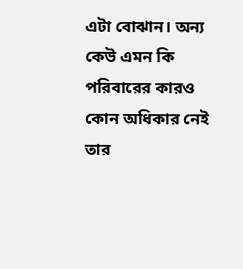এটা বোঝান। অন্য কেউ এমন কি পরিবারের কারও কোন অধিকার নেই তার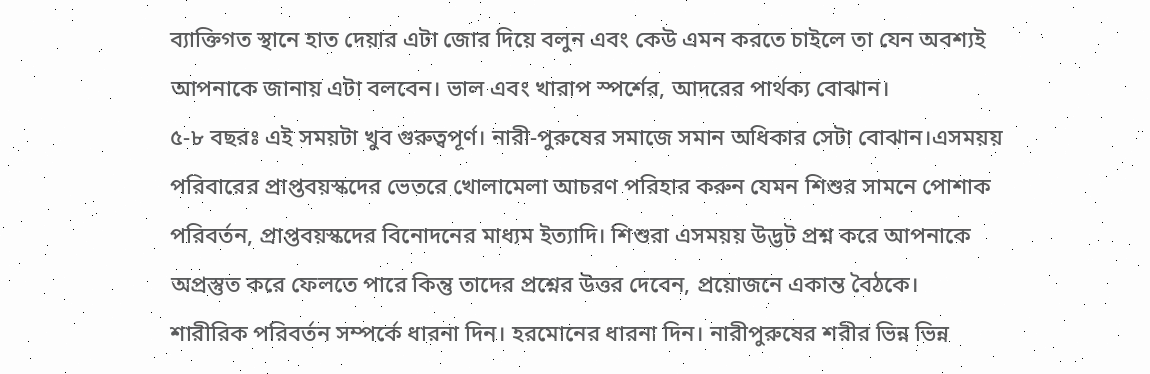ব্যাক্তিগত স্থানে হাত দেয়ার এটা জোর দিয়ে বলুন এবং কেউ এমন করতে চাইলে তা যেন অবশ্যই আপনাকে জানায় এটা বলবেন। ভাল এবং খারাপ স্পর্শের, আদরের পার্থক্য বোঝান।
৫-৮ বছরঃ এই সময়টা খুব গুরুত্বপূর্ণ। নারী-পুরুষের সমাজে সমান অধিকার সেটা বোঝান।এসময়য় পরিবারের প্রাপ্তবয়স্কদের ভেতরে খোলামেলা আচরণ পরিহার করুন যেমন শিশুর সামনে পোশাক পরিবর্তন, প্রাপ্তবয়স্কদের বিনোদনের মাধ্যম ইত্যাদি। শিশুরা এসময়য় উদ্ভট প্রশ্ন করে আপনাকে অপ্রস্তুত করে ফেলতে পারে কিন্তু তাদের প্রশ্নের উত্তর দেবেন, প্রয়োজনে একান্ত বৈঠকে।
শারীরিক পরিবর্তন সম্পর্কে ধারনা দিন। হরমোনের ধারনা দিন। নারীপুরুষের শরীর ভিন্ন ভিন্ন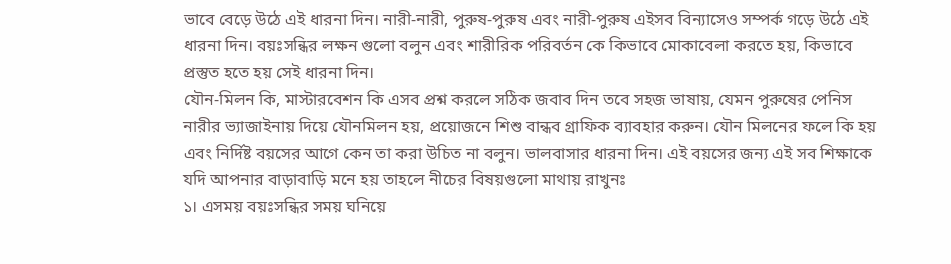ভাবে বেড়ে উঠে এই ধারনা দিন। নারী-নারী, পুরুষ-পুরুষ এবং নারী-পুরুষ এইসব বিন্যাসেও সম্পর্ক গড়ে উঠে এই ধারনা দিন। বয়ঃসন্ধির লক্ষন গুলো বলুন এবং শারীরিক পরিবর্তন কে কিভাবে মোকাবেলা করতে হয়, কিভাবে প্রস্তুত হতে হয় সেই ধারনা দিন।
যৌন-মিলন কি, মাস্টারবেশন কি এসব প্রশ্ন করলে সঠিক জবাব দিন তবে সহজ ভাষায়, যেমন পুরুষের পেনিস নারীর ভ্যাজাইনায় দিয়ে যৌনমিলন হয়, প্রয়োজনে শিশু বান্ধব গ্রাফিক ব্যাবহার করুন। যৌন মিলনের ফলে কি হয় এবং নির্দিষ্ট বয়সের আগে কেন তা করা উচিত না বলুন। ভালবাসার ধারনা দিন। এই বয়সের জন্য এই সব শিক্ষাকে যদি আপনার বাড়াবাড়ি মনে হয় তাহলে নীচের বিষয়গুলো মাথায় রাখুনঃ
১। এসময় বয়ঃসন্ধির সময় ঘনিয়ে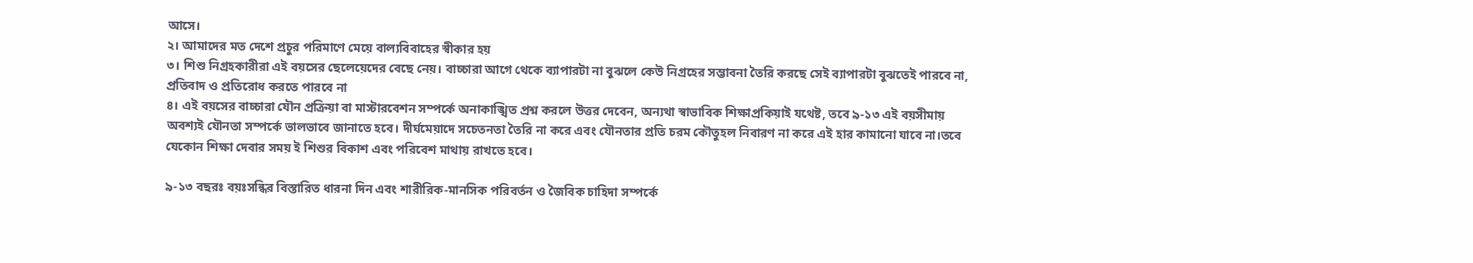আসে।
২। আমাদের মত দেশে প্রচুর পরিমাণে মেয়ে বাল্যবিবাহের স্বীকার হয়
৩। শিশু নিগ্রহকারীরা এই বয়সের ছেলেয়েদের বেছে নেয়। বাচ্চারা আগে থেকে ব্যাপারটা না বুঝলে কেউ নিগ্রহের সম্ভাবনা তৈরি করছে সেই ব্যাপারটা বুঝতেই পারবে না, প্রতিবাদ ও প্রতিরোধ করতে পারবে না
৪। এই বয়সের বাচ্চারা যৌন প্রক্রিয়া বা মাস্টারবেশন সম্পর্কে অনাকাঙ্খিত প্রশ্ন করলে উত্তর দেবেন, অন্যথা স্বাভাবিক শিক্ষাপ্রকিয়াই যথেষ্ট, তবে ৯-১৩ এই বয়সীমায় অবশ্যই যৌনতা সম্পর্কে ভালভাবে জানাতে হবে। দীর্ঘমেয়াদে সচেতনতা তৈরি না করে এবং যৌনতার প্রতি চরম কৌতুহল নিবারণ না করে এই হার কামানো যাবে না।তবে যেকোন শিক্ষা দেবার সময় ই শিশুর বিকাশ এবং পরিবেশ মাথায় রাখতে হবে।

৯-১৩ বছরঃ বয়ঃসন্ধির বিস্তারিত ধারনা দিন এবং শারীরিক-মানসিক পরিবর্তন ও জৈবিক চাহিদা সম্পর্কে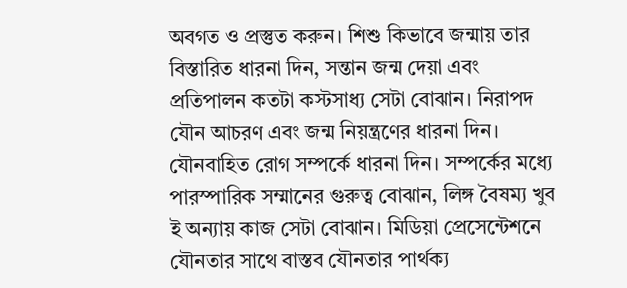অবগত ও প্রস্তুত করুন। শিশু কিভাবে জন্মায় তার বিস্তারিত ধারনা দিন, সন্তান জন্ম দেয়া এবং প্রতিপালন কতটা কস্টসাধ্য সেটা বোঝান। নিরাপদ যৌন আচরণ এবং জন্ম নিয়ন্ত্রণের ধারনা দিন। যৌনবাহিত রোগ সম্পর্কে ধারনা দিন। সম্পর্কের মধ্যে পারস্পারিক সম্মানের গুরুত্ব বোঝান, লিঙ্গ বৈষম্য খুব ই অন্যায় কাজ সেটা বোঝান। মিডিয়া প্রেসেন্টেশনে যৌনতার সাথে বাস্তব যৌনতার পার্থক্য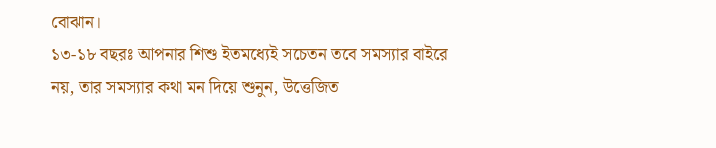বোঝান।
১৩-১৮ বছরঃ আপনার শিশু ইতমধ্যেই সচেতন তবে সমস্যার বাইরে নয়, তার সমস্যার কথা মন দিয়ে শুনুন, উত্তেজিত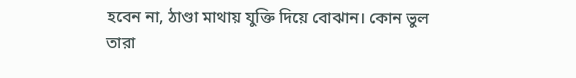হবেন না, ঠাণ্ডা মাথায় যুক্তি দিয়ে বোঝান। কোন ভুল তারা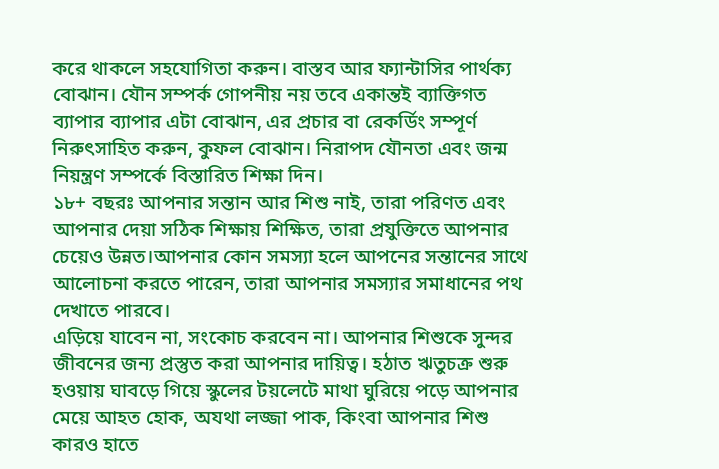করে থাকলে সহযোগিতা করুন। বাস্তব আর ফ্যান্টাসির পার্থক্য বোঝান। যৌন সম্পর্ক গোপনীয় নয় তবে একান্তই ব্যাক্তিগত ব্যাপার ব্যাপার এটা বোঝান, এর প্রচার বা রেকর্ডিং সম্পূর্ণ নিরুৎসাহিত করুন, কুফল বোঝান। নিরাপদ যৌনতা এবং জন্ম নিয়ন্ত্রণ সম্পর্কে বিস্তারিত শিক্ষা দিন।
১৮+ বছরঃ আপনার সন্তান আর শিশু নাই, তারা পরিণত এবং আপনার দেয়া সঠিক শিক্ষায় শিক্ষিত, তারা প্রযুক্তিতে আপনার চেয়েও উন্নত।আপনার কোন সমস্যা হলে আপনের সন্তানের সাথে আলোচনা করতে পারেন, তারা আপনার সমস্যার সমাধানের পথ দেখাতে পারবে।
এড়িয়ে যাবেন না, সংকোচ করবেন না। আপনার শিশুকে সুন্দর জীবনের জন্য প্রস্তুত করা আপনার দায়িত্ব। হঠাত ঋতুচক্র শুরু হওয়ায় ঘাবড়ে গিয়ে স্কুলের টয়লেটে মাথা ঘুরিয়ে পড়ে আপনার মেয়ে আহত হোক, অযথা লজ্জা পাক, কিংবা আপনার শিশু কারও হাতে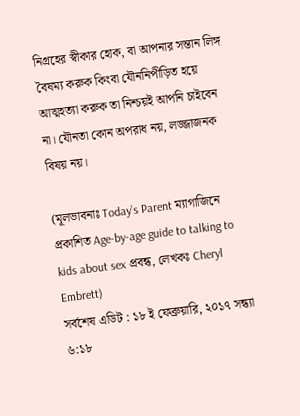নিগ্রহের স্বীকার হোক, বা আপনার সন্তান লিঙ্গ বৈষম্য করুক কিংবা যৌননিপীড়িত হয়ে আত্মহত্যা করুক তা নিশ্চয়ই আপনি চাইবেন না। যৌনতা কোন অপরাধ নয়, লজ্জাজনক বিষয় নয়।

(মূলভাবনাঃ Today’s Parent ম্যাগাজিনে প্রকাশিত Age-by-age guide to talking to kids about sex প্রবন্ধ, লেখকঃ Cheryl Embrett)
সর্বশেষ এডিট : ১৮ ই ফেব্রুয়ারি, ২০১৭ সন্ধ্যা ৬:১৮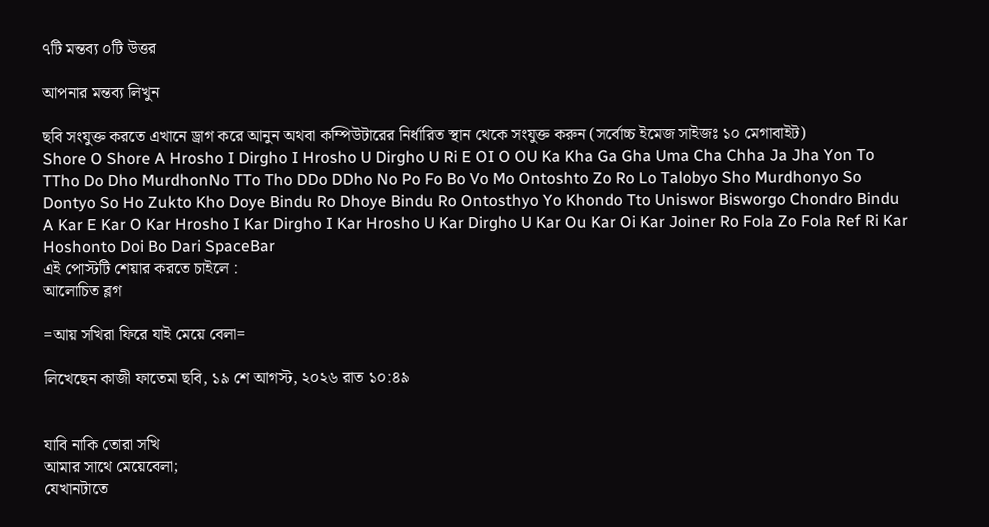৭টি মন্তব্য ০টি উত্তর

আপনার মন্তব্য লিখুন

ছবি সংযুক্ত করতে এখানে ড্রাগ করে আনুন অথবা কম্পিউটারের নির্ধারিত স্থান থেকে সংযুক্ত করুন (সর্বোচ্চ ইমেজ সাইজঃ ১০ মেগাবাইট)
Shore O Shore A Hrosho I Dirgho I Hrosho U Dirgho U Ri E OI O OU Ka Kha Ga Gha Uma Cha Chha Ja Jha Yon To TTho Do Dho MurdhonNo TTo Tho DDo DDho No Po Fo Bo Vo Mo Ontoshto Zo Ro Lo Talobyo Sho Murdhonyo So Dontyo So Ho Zukto Kho Doye Bindu Ro Dhoye Bindu Ro Ontosthyo Yo Khondo Tto Uniswor Bisworgo Chondro Bindu A Kar E Kar O Kar Hrosho I Kar Dirgho I Kar Hrosho U Kar Dirgho U Kar Ou Kar Oi Kar Joiner Ro Fola Zo Fola Ref Ri Kar Hoshonto Doi Bo Dari SpaceBar
এই পোস্টটি শেয়ার করতে চাইলে :
আলোচিত ব্লগ

=আয় সখিরা ফিরে যাই মেয়ে বেলা=

লিখেছেন কাজী ফাতেমা ছবি, ১৯ শে আগস্ট, ২০২৬ রাত ১০:৪৯


যাবি নাকি তোরা সখি
আমার সাথে মেয়েবেলা;
যেখানটাতে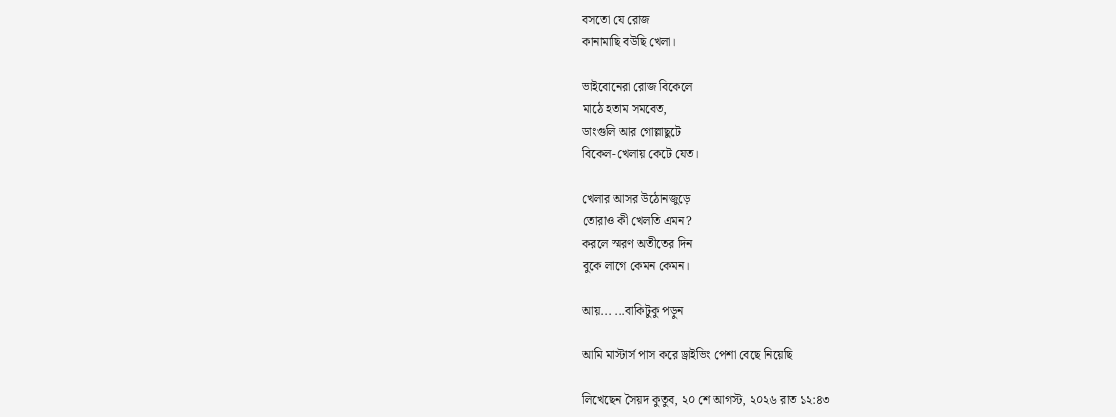বসতো যে রোজ
কানামাছি বউছি খেলা।

ভাইবোনেরা রোজ বিকেলে
মাঠে হতাম সমবেত,
ডাংগুলি আর গোল্লাছুটে
বিকেল-খেলায় কেটে যেত।

খেলার আসর উঠোনজুড়ে
তোরাও কী খেলতি এমন?
করলে স্মরণ অতীতের দিন
বুকে লাগে কেমন কেমন।

আয়... ...বাকিটুকু পড়ুন

আমি মাস্টার্স পাস করে ড্রাইভিং পেশা বেছে নিয়েছি

লিখেছেন সৈয়দ কুতুব, ২০ শে আগস্ট, ২০২৬ রাত ১২:৪৩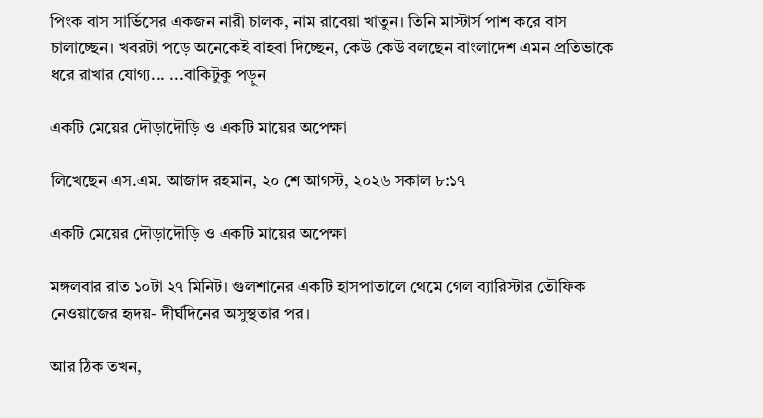পিংক বাস সার্ভিসের একজন নারী চালক, নাম রাবেয়া খাতুন। তিনি মাস্টার্স পাশ করে বাস চালাচ্ছেন। খবরটা পড়ে অনেকেই বাহবা দিচ্ছেন, কেউ কেউ বলছেন বাংলাদেশ এমন প্রতিভাকে ধরে রাখার যোগ্য... ...বাকিটুকু পড়ুন

একটি মেয়ের দৌড়াদৌড়ি ও একটি মায়ের অপেক্ষা

লিখেছেন এস.এম. আজাদ রহমান, ২০ শে আগস্ট, ২০২৬ সকাল ৮:১৭

একটি মেয়ের দৌড়াদৌড়ি ও একটি মায়ের অপেক্ষা

মঙ্গলবার রাত ১০টা ২৭ মিনিট। গুলশানের একটি হাসপাতালে থেমে গেল ব্যারিস্টার তৌফিক নেওয়াজের হৃদয়- দীর্ঘদিনের অসুস্থতার পর।

আর ঠিক তখন,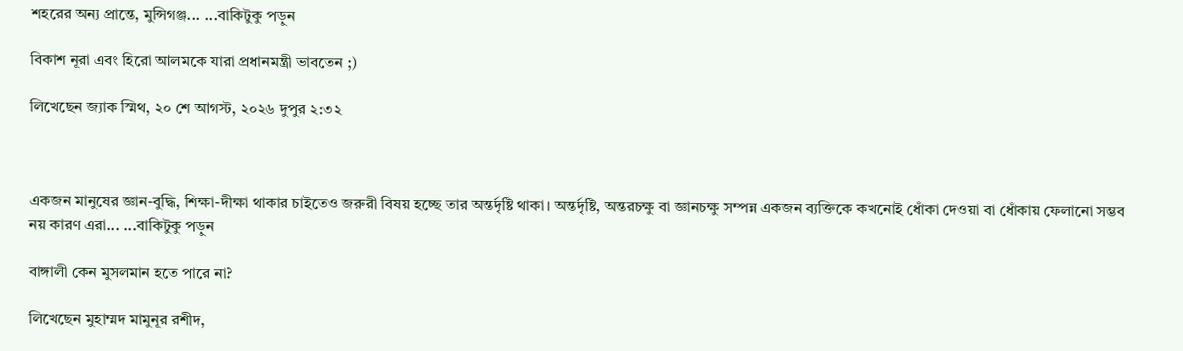শহরের অন্য প্রান্তে, মুন্সিগঞ্জ... ...বাকিটুকু পড়ুন

বিকাশ নূরা এবং হিরো আলমকে যারা প্রধানমন্ত্রী ভাবতেন ;)

লিখেছেন জ্যাক স্মিথ, ২০ শে আগস্ট, ২০২৬ দুপুর ২:৩২



একজন মানুষের জ্ঞান-বুদ্ধি, শিক্ষা-দীক্ষা থাকার চাইতেও জরুরী বিষয় হচ্ছে তার অন্তর্দৃষ্টি থাকা। অন্তর্দৃষ্টি, অন্তরচক্ষু বা জ্ঞানচক্ষু সম্পন্ন একজন ব্যক্তিকে কখনোই ধোঁকা দেওয়া বা ধোঁকায় ফেলানো সম্ভব নয় কারণ এরা... ...বাকিটুকু পড়ুন

বাঙ্গালী কেন মুসলমান হতে পারে না?

লিখেছেন মুহাম্মদ মামুনূর রশীদ,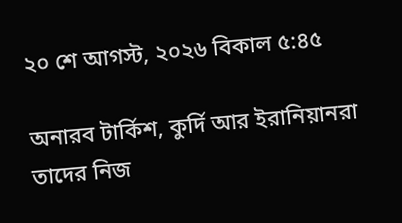২০ শে আগস্ট, ২০২৬ বিকাল ৫:৪৫

অনারব টার্কিশ, কুর্দি আর ইরানিয়ানরা তাদের নিজ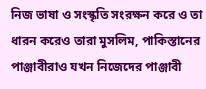নিজ ভাষা ও সংস্কৃতি সংরক্ষন করে ও তা ধারন করেও তারা মুসলিম, পাকিস্তানের পাঞ্জাবীরাও যখন নিজেদের পাঞ্জাবী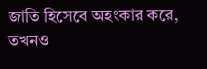জাতি হিসেবে অহংকার করে, তখনও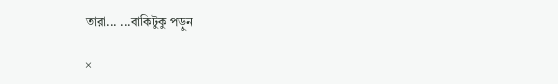তারা... ...বাকিটুকু পড়ুন

×